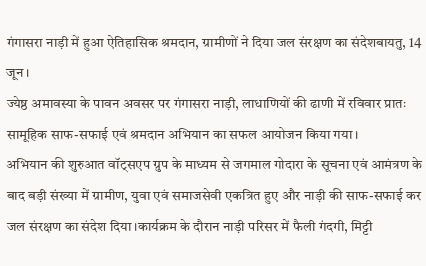गंगासरा नाड़ी में हुआ ऐतिहासिक श्रमदान, ग्रामीणों ने दिया जल संरक्षण का संदेशबायतु, 14 जून।
ज्येष्ठ अमावस्या के पावन अवसर पर गंगासरा नाड़ी, लाधाणियों की ढाणी में रविवार प्रातः सामूहिक साफ-सफाई एवं श्रमदान अभियान का सफल आयोजन किया गया।
अभियान की शुरुआत वॉट्सएप ग्रुप के माध्यम से जगमाल गोदारा के सूचना एवं आमंत्रण के बाद बड़ी संख्या में ग्रामीण, युवा एवं समाजसेवी एकत्रित हुए और नाड़ी की साफ-सफाई कर जल संरक्षण का संदेश दिया।कार्यक्रम के दौरान नाड़ी परिसर में फैली गंदगी, मिट्टी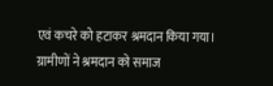एवं कचरे को हटाकर श्रमदान किया गया।
ग्रामीणों ने श्रमदान को समाज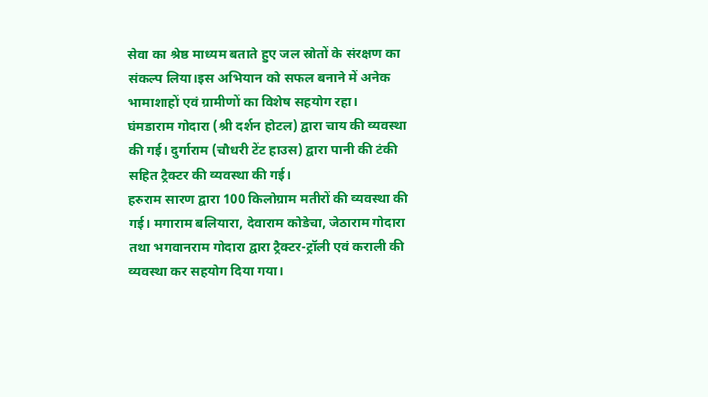सेवा का श्रेष्ठ माध्यम बताते हुए जल स्रोतों के संरक्षण का संकल्प लिया।इस अभियान को सफल बनाने में अनेक भामाशाहों एवं ग्रामीणों का विशेष सहयोग रहा।
घंमडाराम गोदारा (श्री दर्शन होटल) द्वारा चाय की व्यवस्था की गई। दुर्गाराम (चौधरी टेंट हाउस) द्वारा पानी की टंकी सहित ट्रैक्टर की व्यवस्था की गई।
हरुराम सारण द्वारा 100 किलोग्राम मतीरों की व्यवस्था की गई। मगाराम बलियारा, देवाराम कोडेचा, जेठाराम गोदारा तथा भगवानराम गोदारा द्वारा ट्रैक्टर-ट्रॉली एवं कराली की व्यवस्था कर सहयोग दिया गया।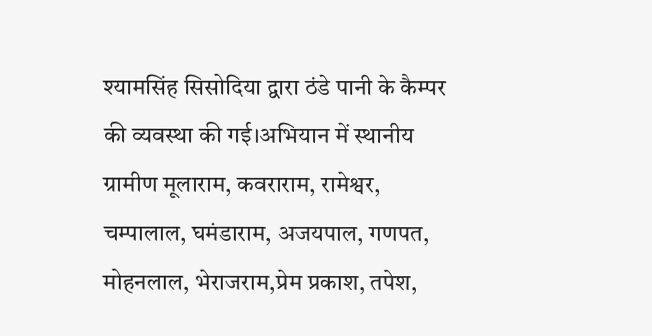श्यामसिंह सिसोदिया द्वारा ठंडे पानी के कैम्पर की व्यवस्था की गई।अभियान में स्थानीय ग्रामीण मूलाराम, कवराराम, रामेश्वर, चम्पालाल, घमंडाराम, अजयपाल, गणपत, मोहनलाल, भेराजराम,प्रेम प्रकाश, तपेश,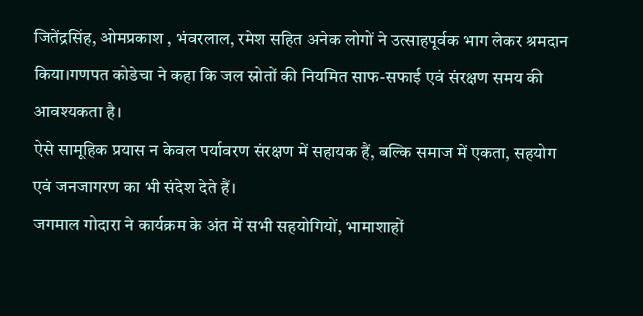जितेंद्रसिंह, ओमप्रकाश , भंवरलाल, रमेश सहित अनेक लोगों ने उत्साहपूर्वक भाग लेकर श्रमदान किया।गणपत कोडेचा ने कहा कि जल स्रोतों की नियमित साफ-सफाई एवं संरक्षण समय की आवश्यकता है।
ऐसे सामूहिक प्रयास न केवल पर्यावरण संरक्षण में सहायक हैं, बल्कि समाज में एकता, सहयोग एवं जनजागरण का भी संदेश देते हैं।
जगमाल गोदारा ने कार्यक्रम के अंत में सभी सहयोगियों, भामाशाहों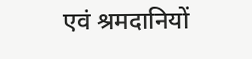एवं श्रमदानियों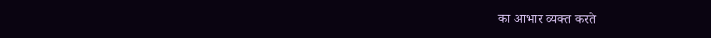का आभार व्यक्त करते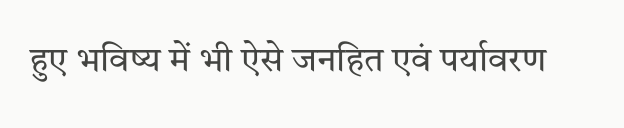हुए भविष्य में भी ऐसे जनहित एवं पर्यावरण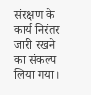संरक्षण के कार्य निरंतर जारी रखने का संकल्प लिया गया।